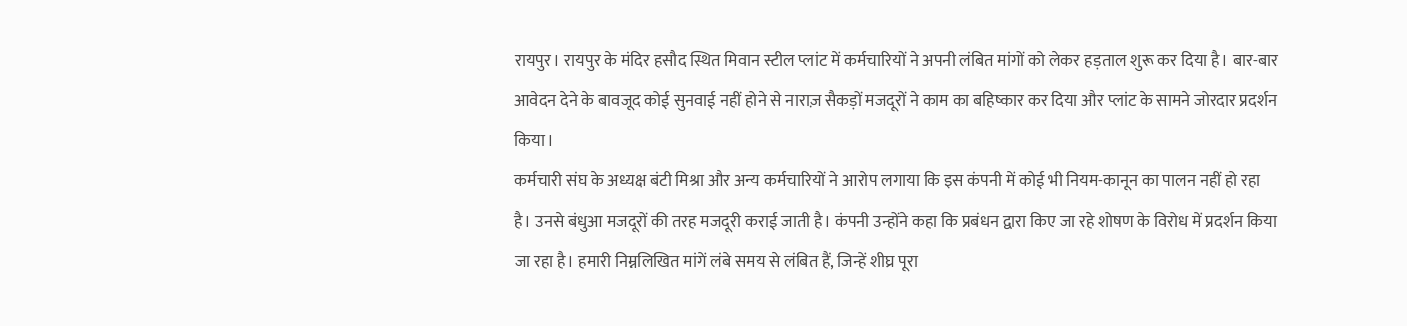रायपुर। रायपुर के मंदिर हसौद स्थित मिवान स्टील प्लांट में कर्मचारियों ने अपनी लंबित मांगों को लेकर हड़ताल शुरू कर दिया है। बार-बार आवेदन देने के बावजूद कोई सुनवाई नहीं होने से नाराज़ सैकड़ों मजदूरों ने काम का बहिष्कार कर दिया और प्लांट के सामने जोरदार प्रदर्शन किया।
कर्मचारी संघ के अध्यक्ष बंटी मिश्रा और अन्य कर्मचारियों ने आरोप लगाया कि इस कंपनी में कोई भी नियम-कानून का पालन नहीं हो रहा है। उनसे बंधुआ मजदूरों की तरह मजदूरी कराई जाती है। कंपनी उन्होंने कहा कि प्रबंधन द्वारा किए जा रहे शोषण के विरोध में प्रदर्शन किया जा रहा है। हमारी निम्नलिखित मांगें लंबे समय से लंबित हैं, जिन्हें शीघ्र पूरा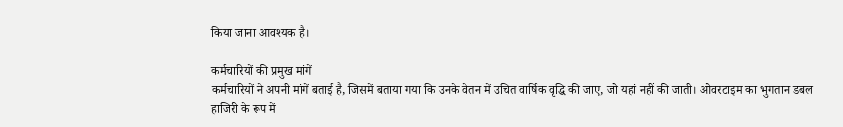किया जाना आवश्यक है।

कर्मचारियों की प्रमुख मांगें
कर्मचारियों ने अपनी मांगें बताई है, जिसमें बताया गया कि उनके वेतन में उचित वार्षिक वृद्धि की जाए, जो यहां नहीं की जाती। ओवरटाइम का भुगतान डबल हाजिरी के रूप में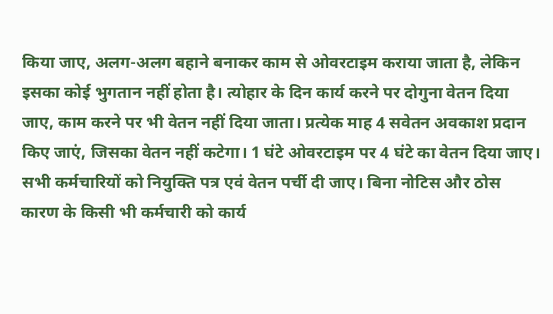किया जाए, अलग-अलग बहाने बनाकर काम से ओवरटाइम कराया जाता है, लेकिन इसका कोई भुगतान नहीं होता है। त्योहार के दिन कार्य करने पर दोगुना वेतन दिया जाए, काम करने पर भी वेतन नहीं दिया जाता। प्रत्येक माह 4 सवेतन अवकाश प्रदान किए जाएं, जिसका वेतन नहीं कटेगा। 1 घंटे ओवरटाइम पर 4 घंटे का वेतन दिया जाए।
सभी कर्मचारियों को नियुक्ति पत्र एवं वेतन पर्ची दी जाए। बिना नोटिस और ठोस कारण के किसी भी कर्मचारी को कार्य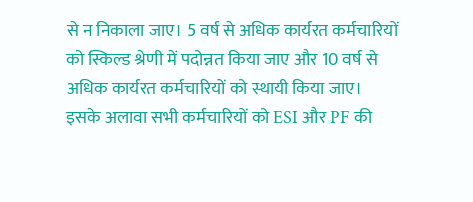से न निकाला जाए। 5 वर्ष से अधिक कार्यरत कर्मचारियों को स्किल्ड श्रेणी में पदोन्नत किया जाए और 10 वर्ष से अधिक कार्यरत कर्मचारियों को स्थायी किया जाए।
इसके अलावा सभी कर्मचारियों को ESI और PF की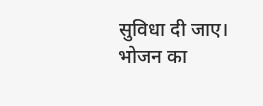सुविधा दी जाए। भोजन का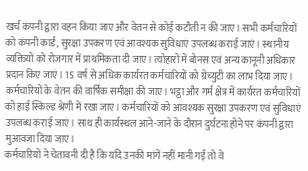खर्च कंपनी द्वारा वहन किया जाए और वेतन से कोई कटौती न की जाए। सभी कर्मचारियों को कंपनी कार्ड, सुरक्षा उपकरण एवं आवश्यक सुविधाएं उपलब्ध कराई जाएं। स्थानीय व्यक्तियों को रोजगार में प्राथमिकता दी जाए। त्योहारों में बोनस एवं अन्य कानूनी अधिकार प्रदान किए जाएं। 15 वर्ष से अधिक कार्यरत कर्मचारियों को ग्रेच्युटी का लाभ दिया जाए।
कर्मचारियों के वेतन की वार्षिक समीक्षा की जाए। भट्ठा और गर्म क्षेत्र में कार्यरत कर्मचारियों को हाई स्किल्ड श्रेणी में रखा जाए। कर्मचारियों को आवश्यक सुरक्षा उपकरण एवं सुविधाएं उपलब्ध कराई जाएं। साथ ही कार्यस्थल आने-जाने के दौरान दुर्घटना होने पर कंपनी द्वारा मुआवजा दिया जाए।
कर्मचारियों ने चेतावनी दी है कि यदि उनकी मांगें नहीं मानी गईं तो वे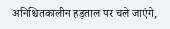अनिश्चितकालीन हड़ताल पर चले जाएंगे,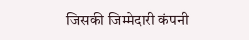जिसकी जिम्मेदारी कंपनी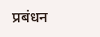प्रबंधन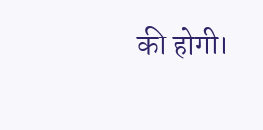की होगी।